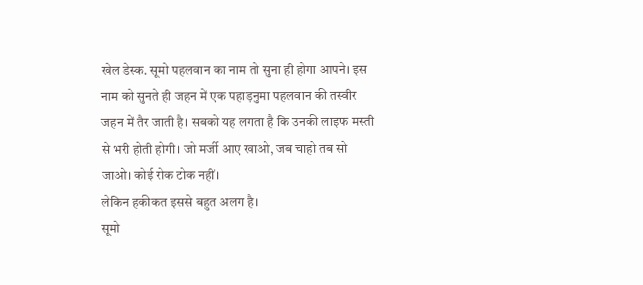खेल डेस्क. सूमो पहलवान का नाम तो सुना ही होगा आपने। इस नाम को सुनते ही जहन में एक पहाड़नुमा पहलवान की तस्वीर जहन में तैर जाती है। सबको यह लगता है कि उनकी लाइफ मस्ती से भरी होती होगी। जो मर्जी आए खाओ, जब चाहो तब सो जाओ। कोई रोक टोक नहीं।
लेकिन हकीकत इससे बहुत अलग है।
सूमो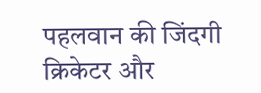पहलवान की जिंदगी क्रिकेटर और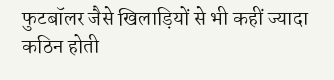फुटबॉलर जैसे खिलाड़ियों से भी कहीं ज्यादा कठिन होती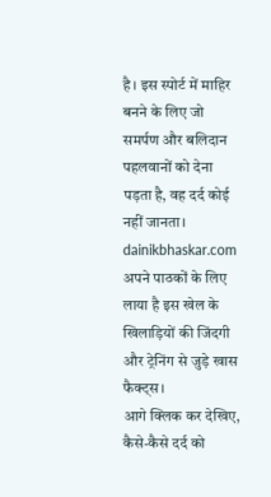है। इस स्पोर्ट में माहिर बनने के लिए जो समर्पण और बलिदान पहलवानों को देना पड़ता है, वह दर्द कोई नहीं जानता।
dainikbhaskar.com अपने पाठकों के लिए लाया है इस खेल के खिलाड़ियों की जिंदगी और ट्रेनिंग से जुड़े खास फैक्ट्स।
आगे क्लिक कर देखिए, कैसे-कैसे दर्द को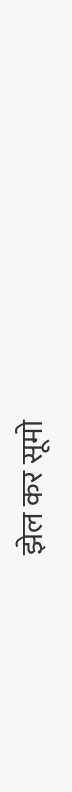झेल कर सूमो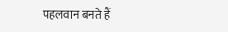पहलवान बनते हैं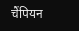चैंपियन